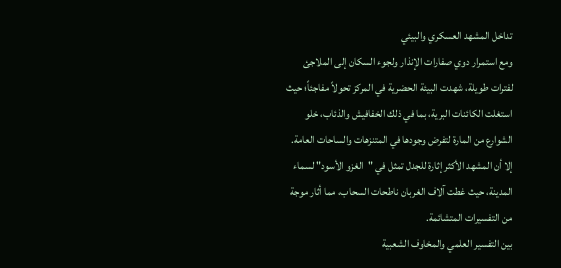تداخل المشهد العسكري والبيئي
ومع استمرار دوي صفارات الإنذار ولجوء السكان إلى الملاجئ لفترات طويلة، شهدت البيئة الحضرية في المركز تحولاً مفاجئاً؛ حيث استغلت الكائنات البرية، بما في ذلك الخفافيش والذئاب، خلو الشوارع من المارة لتفرض وجودها في المتنزهات والساحات العامة. إلا أن المشهد الأكثر إثارة للجدل تمثل في "الغزو الأسود" لسماء المدينة، حيث غطت آلاف الغربان ناطحات السحاب، مما أثار موجة من التفسيرات المتشائمة.
بين التفسير العلمي والمخاوف الشعبية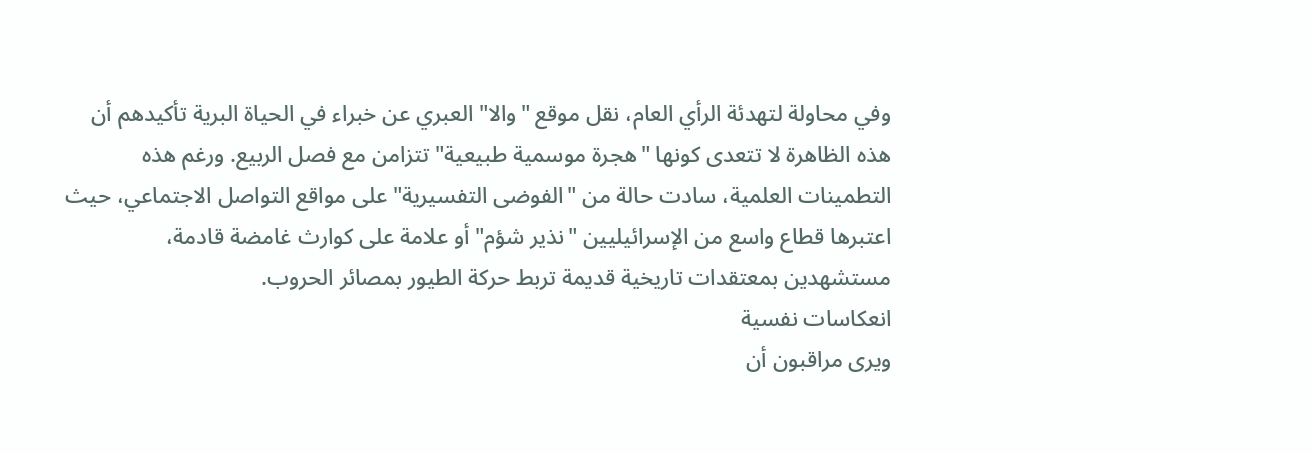وفي محاولة لتهدئة الرأي العام، نقل موقع "والا" العبري عن خبراء في الحياة البرية تأكيدهم أن هذه الظاهرة لا تتعدى كونها "هجرة موسمية طبيعية" تتزامن مع فصل الربيع. ورغم هذه التطمينات العلمية، سادت حالة من "الفوضى التفسيرية" على مواقع التواصل الاجتماعي، حيث اعتبرها قطاع واسع من الإسرائيليين "نذير شؤم" أو علامة على كوارث غامضة قادمة، مستشهدين بمعتقدات تاريخية قديمة تربط حركة الطيور بمصائر الحروب.
انعكاسات نفسية
ويرى مراقبون أن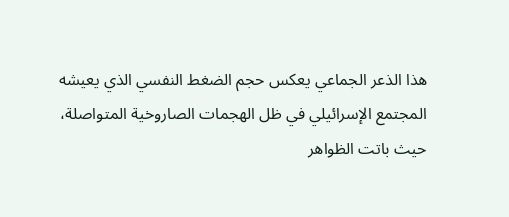هذا الذعر الجماعي يعكس حجم الضغط النفسي الذي يعيشه المجتمع الإسرائيلي في ظل الهجمات الصاروخية المتواصلة، حيث باتت الظواهر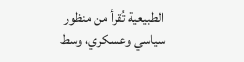الطبيعية تُقرأ من منظور سياسي وعسكري، وسط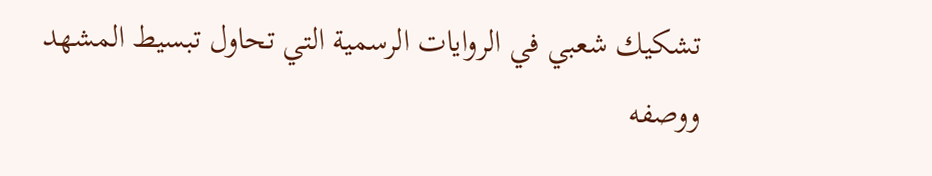تشكيك شعبي في الروايات الرسمية التي تحاول تبسيط المشهد ووصفه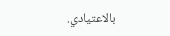بالاعتيادي.